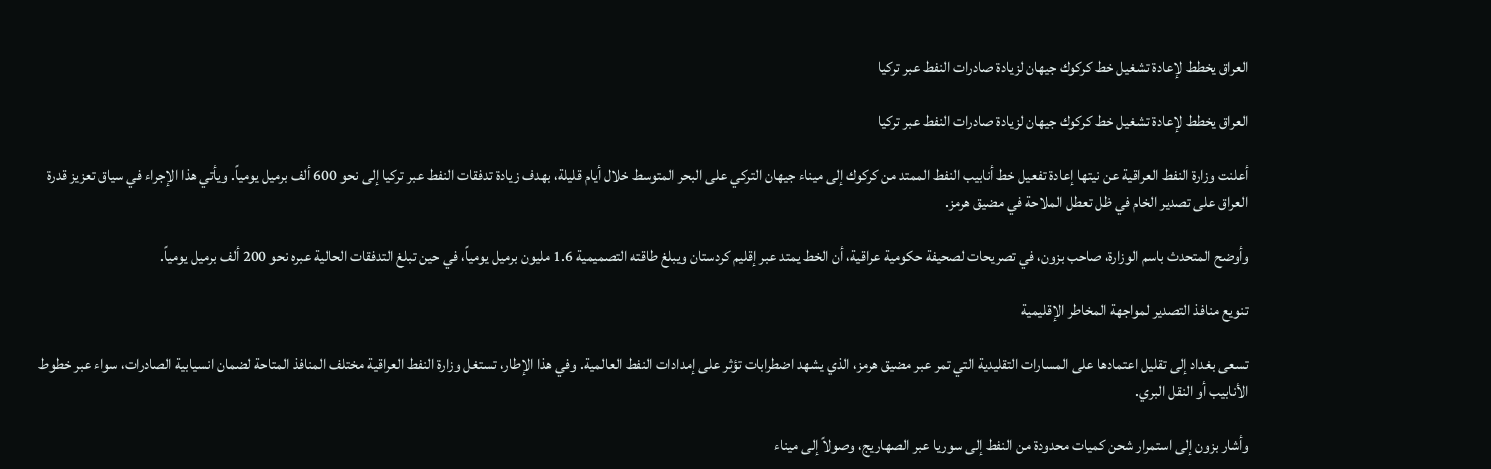العراق يخطط لإعادة تشغيل خط كركوك جيهان لزيادة صادرات النفط عبر تركيا

العراق يخطط لإعادة تشغيل خط كركوك جيهان لزيادة صادرات النفط عبر تركيا

أعلنت وزارة النفط العراقية عن نيتها إعادة تفعيل خط أنابيب النفط الممتد من كركوك إلى ميناء جيهان التركي على البحر المتوسط خلال أيام قليلة، بهدف زيادة تدفقات النفط عبر تركيا إلى نحو 600 ألف برميل يومياً. ويأتي هذا الإجراء في سياق تعزيز قدرة العراق على تصدير الخام في ظل تعطل الملاحة في مضيق هرمز.

وأوضح المتحدث باسم الوزارة، صاحب بزون، في تصريحات لصحيفة حكومية عراقية، أن الخط يمتد عبر إقليم كردستان ويبلغ طاقته التصميمية 1.6 مليون برميل يومياً، في حين تبلغ التدفقات الحالية عبره نحو 200 ألف برميل يومياً.

تنويع منافذ التصدير لمواجهة المخاطر الإقليمية

تسعى بغداد إلى تقليل اعتمادها على المسارات التقليدية التي تمر عبر مضيق هرمز، الذي يشهد اضطرابات تؤثر على إمدادات النفط العالمية. وفي هذا الإطار، تستغل وزارة النفط العراقية مختلف المنافذ المتاحة لضمان انسيابية الصادرات، سواء عبر خطوط الأنابيب أو النقل البري.

وأشار بزون إلى استمرار شحن كميات محدودة من النفط إلى سوريا عبر الصهاريج، وصولاً إلى ميناء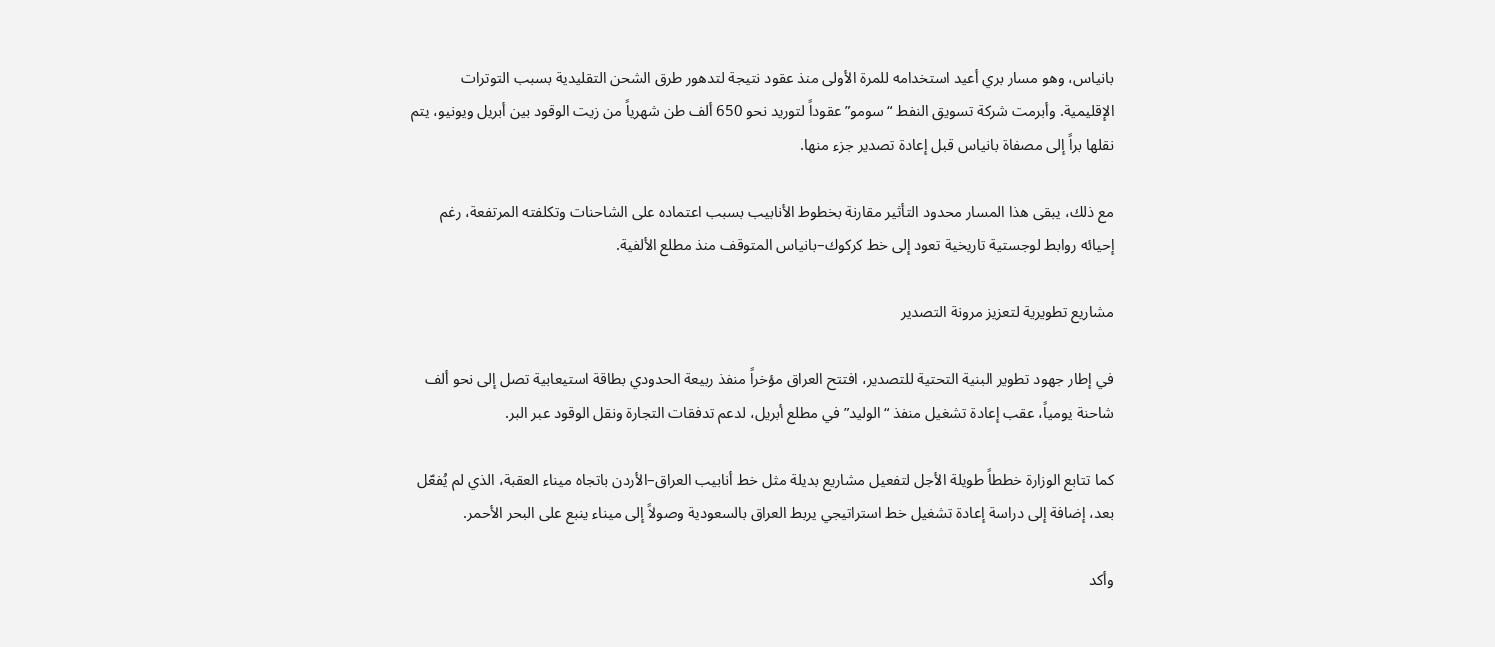بانياس، وهو مسار بري أعيد استخدامه للمرة الأولى منذ عقود نتيجة لتدهور طرق الشحن التقليدية بسبب التوترات الإقليمية. وأبرمت شركة تسويق النفط “سومو” عقوداً لتوريد نحو 650 ألف طن شهرياً من زيت الوقود بين أبريل ويونيو، يتم نقلها براً إلى مصفاة بانياس قبل إعادة تصدير جزء منها.

مع ذلك، يبقى هذا المسار محدود التأثير مقارنة بخطوط الأنابيب بسبب اعتماده على الشاحنات وتكلفته المرتفعة، رغم إحيائه روابط لوجستية تاريخية تعود إلى خط كركوك–بانياس المتوقف منذ مطلع الألفية.

مشاريع تطويرية لتعزيز مرونة التصدير

في إطار جهود تطوير البنية التحتية للتصدير، افتتح العراق مؤخراً منفذ ربيعة الحدودي بطاقة استيعابية تصل إلى نحو ألف شاحنة يومياً، عقب إعادة تشغيل منفذ “الوليد” في مطلع أبريل، لدعم تدفقات التجارة ونقل الوقود عبر البر.

كما تتابع الوزارة خططاً طويلة الأجل لتفعيل مشاريع بديلة مثل خط أنابيب العراق–الأردن باتجاه ميناء العقبة، الذي لم يُفعّل بعد، إضافة إلى دراسة إعادة تشغيل خط استراتيجي يربط العراق بالسعودية وصولاً إلى ميناء ينبع على البحر الأحمر.

وأكد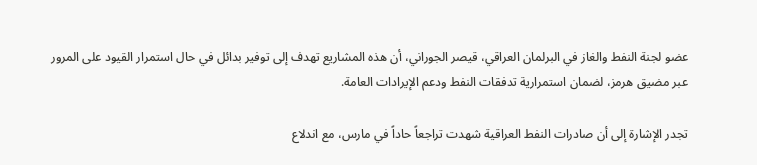عضو لجنة النفط والغاز في البرلمان العراقي، قيصر الجوراني، أن هذه المشاريع تهدف إلى توفير بدائل في حال استمرار القيود على المرور عبر مضيق هرمز، لضمان استمرارية تدفقات النفط ودعم الإيرادات العامة.

تجدر الإشارة إلى أن صادرات النفط العراقية شهدت تراجعاً حاداً في مارس، مع اندلاع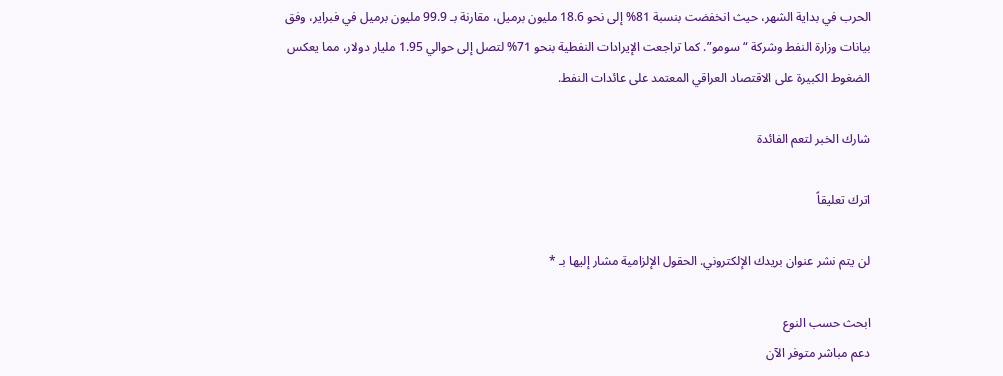الحرب في بداية الشهر، حيث انخفضت بنسبة 81% إلى نحو 18.6 مليون برميل، مقارنة بـ 99.9 مليون برميل في فبراير، وفق بيانات وزارة النفط وشركة “سومو”. كما تراجعت الإيرادات النفطية بنحو 71% لتصل إلى حوالي 1.95 مليار دولار، مما يعكس الضغوط الكبيرة على الاقتصاد العراقي المعتمد على عائدات النفط.

شارك الخبر لتعم الفائدة

اترك تعليقاً

لن يتم نشر عنوان بريدك الإلكتروني. الحقول الإلزامية مشار إليها بـ *

ابحث حسب النوع
دعم مباشر متوفر الآن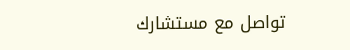تواصل مع مستشارك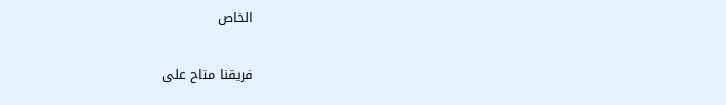الخاص

فريقنا متاح على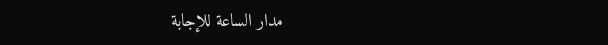مدار الساعة للإجابة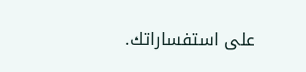على استفساراتك.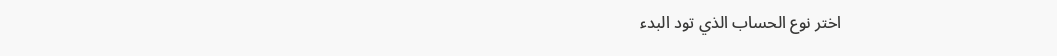اختر نوع الحساب الذي تود البدء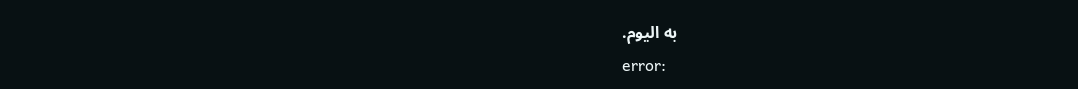به اليوم.
error: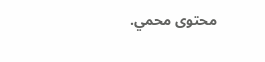محتوى محمي.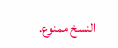النسخ ممنوع.